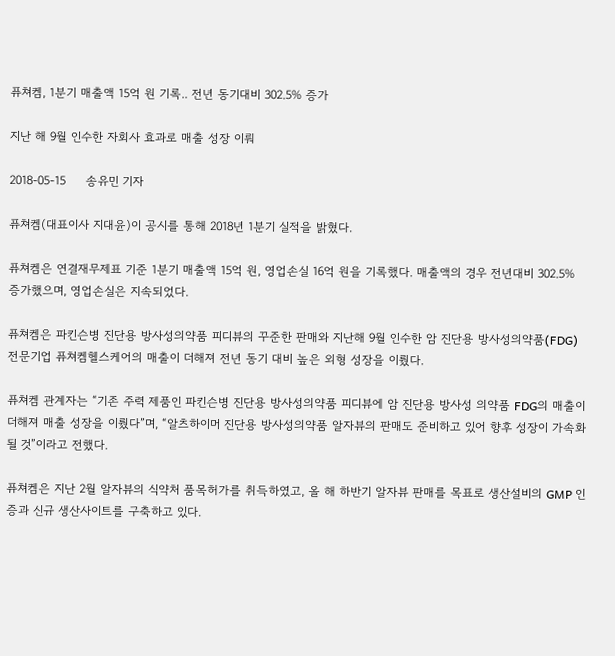퓨쳐켐, 1분기 매출액 15억 원 기록.. 전년 동기대비 302.5% 증가

지난 해 9월 인수한 자회사 효과로 매출 성장 이뤄

2018-05-15     송유민 기자

퓨쳐켐(대표이사 지대윤)이 공시를 통해 2018년 1분기 실적을 밝혔다.

퓨쳐켐은 연결재무제표 기준 1분기 매출액 15억 원, 영업손실 16억 원을 기록했다. 매출액의 경우 전년대비 302.5% 증가했으며, 영업손실은 지속되었다.

퓨쳐켐은 파킨슨병 진단용 방사성의약품 피디뷰의 꾸준한 판매와 지난해 9월 인수한 암 진단용 방사성의약품(FDG) 전문기업 퓨쳐켐헬스케어의 매출이 더해져 전년 동기 대비 높은 외형 성장을 이뤘다.

퓨쳐켐 관계자는 “기존 주력 제품인 파킨슨병 진단용 방사성의약품 피디뷰에 암 진단용 방사성 의약품 FDG의 매출이 더해져 매출 성장을 이뤘다”며, “알츠하이머 진단용 방사성의약품 알자뷰의 판매도 준비하고 있어 향후 성장이 가속화 될 것”이라고 전했다.

퓨쳐켐은 지난 2월 알자뷰의 식약처 품목허가를 취득하였고, 올 해 하반기 알자뷰 판매를 목표로 생산설비의 GMP 인증과 신규 생산사이트를 구축하고 있다.